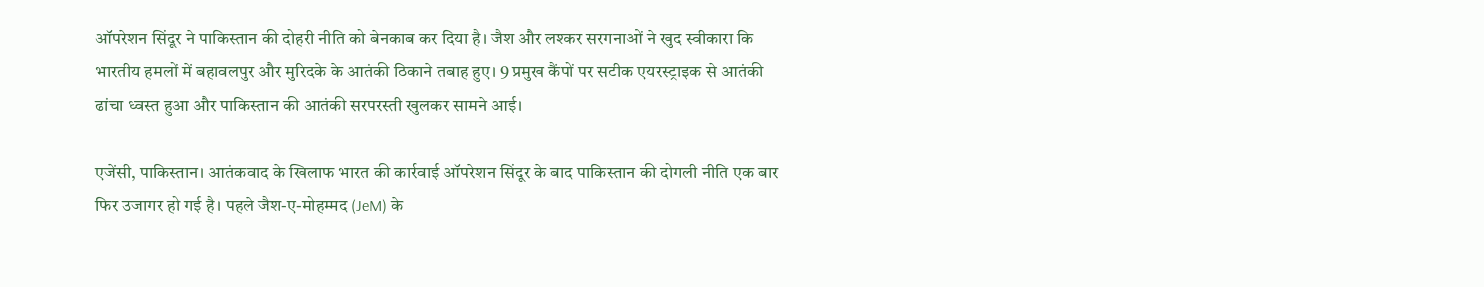ऑपरेशन सिंदूर ने पाकिस्तान की दोहरी नीति को बेनकाब कर दिया है। जैश और लश्कर सरगनाओं ने खुद स्वीकारा कि भारतीय हमलों में बहावलपुर और मुरिदके के आतंकी ठिकाने तबाह हुए। 9 प्रमुख कैंपों पर सटीक एयरस्ट्राइक से आतंकी ढांचा ध्वस्त हुआ और पाकिस्तान की आतंकी सरपरस्ती खुलकर सामने आई।

एजेंसी, पाकिस्तान। आतंकवाद के खिलाफ भारत की कार्रवाई ऑपरेशन सिंदूर के बाद पाकिस्तान की दोगली नीति एक बार फिर उजागर हो गई है। पहले जैश-ए-मोहम्मद (JeM) के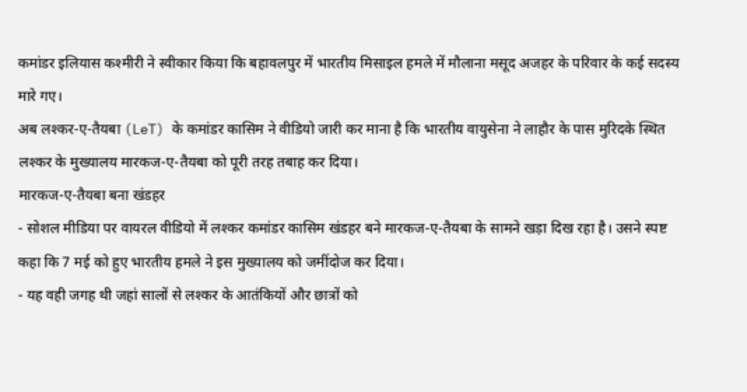कमांडर इलियास कश्मीरी ने स्वीकार किया कि बहावलपुर में भारतीय मिसाइल हमले में मौलाना मसूद अजहर के परिवार के कई सदस्य मारे गए।
अब लश्कर-ए-तैयबा (LeT) के कमांडर कासिम ने वीडियो जारी कर माना है कि भारतीय वायुसेना ने लाहौर के पास मुरिदके स्थित लश्कर के मुख्यालय मारकज-ए-तैयबा को पूरी तरह तबाह कर दिया।
मारकज-ए-तैयबा बना खंडहर
- सोशल मीडिया पर वायरल वीडियो में लश्कर कमांडर कासिम खंडहर बने मारकज-ए-तैयबा के सामने खड़ा दिख रहा है। उसने स्पष्ट कहा कि 7 मई को हुए भारतीय हमले ने इस मुख्यालय को जमींदोज कर दिया।
- यह वही जगह थी जहां सालों से लश्कर के आतंकियों और छात्रों को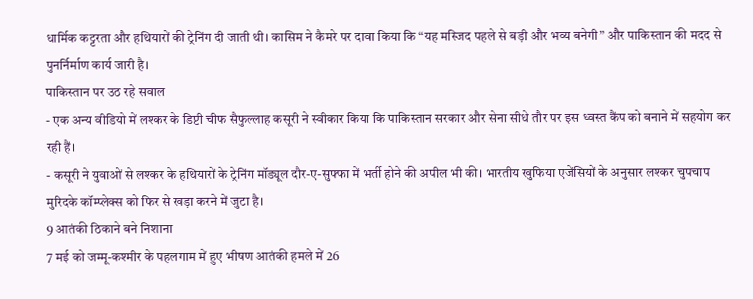धार्मिक कट्टरता और हथियारों की ट्रेनिंग दी जाती थी। कासिम ने कैमरे पर दावा किया कि “यह मस्जिद पहले से बड़ी और भव्य बनेगी” और पाकिस्तान की मदद से पुनर्निर्माण कार्य जारी है।
पाकिस्तान पर उठ रहे सवाल
- एक अन्य वीडियो में लश्कर के डिप्टी चीफ सैफुल्लाह कसूरी ने स्वीकार किया कि पाकिस्तान सरकार और सेना सीधे तौर पर इस ध्वस्त कैंप को बनाने में सहयोग कर रही हैं।
- कसूरी ने युवाओं से लश्कर के हथियारों के ट्रेनिंग मॉड्यूल दौर-ए-सुफ्फा में भर्ती होने की अपील भी की। भारतीय खुफिया एजेंसियों के अनुसार लश्कर चुपचाप मुरिदके कॉम्प्लेक्स को फिर से खड़ा करने में जुटा है।
9 आतंकी ठिकाने बने निशाना
7 मई को जम्मू-कश्मीर के पहलगाम में हुए भीषण आतंकी हमले में 26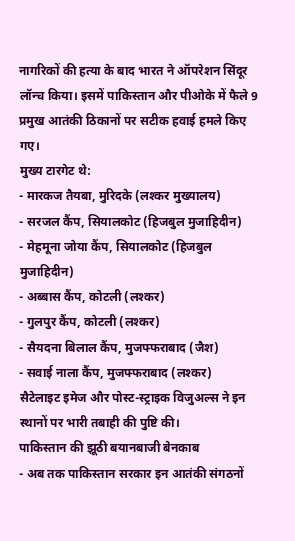नागरिकों की हत्या के बाद भारत ने ऑपरेशन सिंदूर लॉन्च किया। इसमें पाकिस्तान और पीओके में फैले 9 प्रमुख आतंकी ठिकानों पर सटीक हवाई हमले किए गए।
मुख्य टारगेट थे:
- मारकज तैयबा, मुरिदके (लश्कर मुख्यालय)
- सरजल कैंप, सियालकोट (हिजबुल मुजाहिदीन)
- मेहमूना जोया कैंप, सियालकोट (हिजबुल मुजाहिदीन)
- अब्बास कैंप, कोटली (लश्कर)
- गुलपुर कैंप, कोटली (लश्कर)
- सैयदना बिलाल कैंप, मुजफ्फराबाद (जैश)
- सवाई नाला कैंप, मुजफ्फराबाद (लश्कर)
सैटेलाइट इमेज और पोस्ट-स्ट्राइक विजुअल्स ने इन स्थानों पर भारी तबाही की पुष्टि की।
पाकिस्तान की झूठी बयानबाजी बेनकाब
- अब तक पाकिस्तान सरकार इन आतंकी संगठनों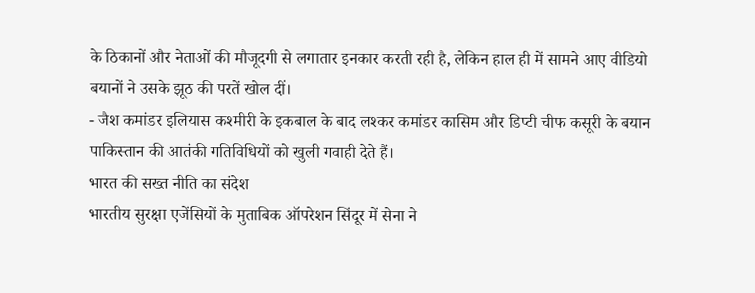के ठिकानों और नेताओं की मौजूदगी से लगातार इनकार करती रही है, लेकिन हाल ही में सामने आए वीडियो बयानों ने उसके झूठ की परतें खोल दीं।
- जैश कमांडर इलियास कश्मीरी के इकबाल के बाद लश्कर कमांडर कासिम और डिप्टी चीफ कसूरी के बयान पाकिस्तान की आतंकी गतिविधियों को खुली गवाही देते हैं।
भारत की सख्त नीति का संदेश
भारतीय सुरक्षा एजेंसियों के मुताबिक ऑपरेशन सिंदूर में सेना ने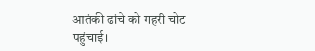आतंकी ढांचे को गहरी चोट पहुंचाई।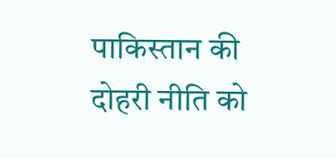पाकिस्तान की दोहरी नीति को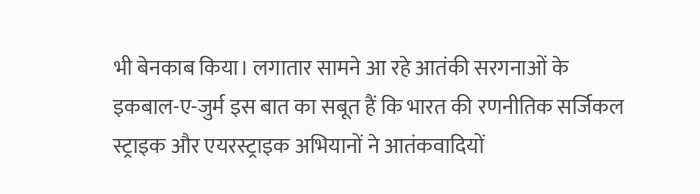भी बेनकाब किया। लगातार सामने आ रहे आतंकी सरगनाओं के इकबाल-ए-जुर्म इस बात का सबूत हैं कि भारत की रणनीतिक सर्जिकल स्ट्राइक और एयरस्ट्राइक अभियानों ने आतंकवादियों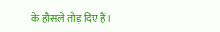के हौसले तोड़ दिए हैं।